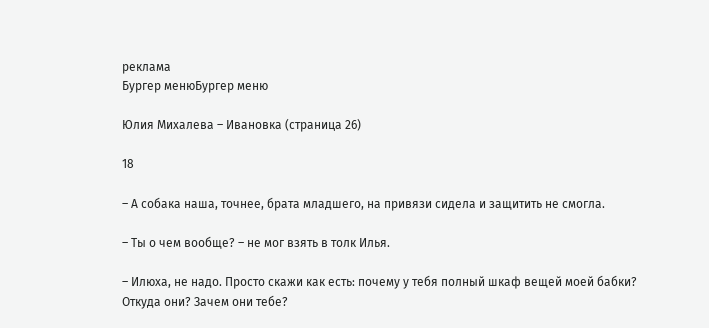реклама
Бургер менюБургер меню

Юлия Михалева – Ивановка (страница 26)

18

– А собака наша, точнее, брата младшего, на привязи сидела и защитить не смогла.

– Ты о чем вообще? – не мог взять в толк Илья.

– Илюха, не надо. Просто скажи как есть: почему у тебя полный шкаф вещей моей бабки? Откуда они? Зачем они тебе?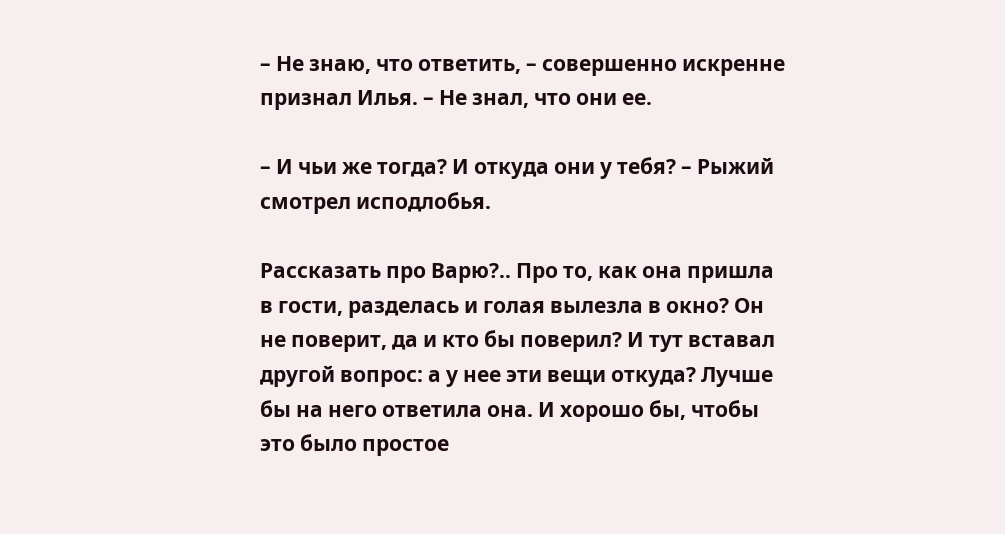– Не знаю, что ответить, – совершенно искренне признал Илья. – Не знал, что они ее.

– И чьи же тогда? И откуда они у тебя? – Рыжий смотрел исподлобья.

Рассказать про Варю?.. Про то, как она пришла в гости, разделась и голая вылезла в окно? Он не поверит, да и кто бы поверил? И тут вставал другой вопрос: а у нее эти вещи откуда? Лучше бы на него ответила она. И хорошо бы, чтобы это было простое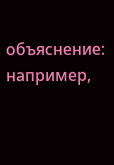объяснение: например,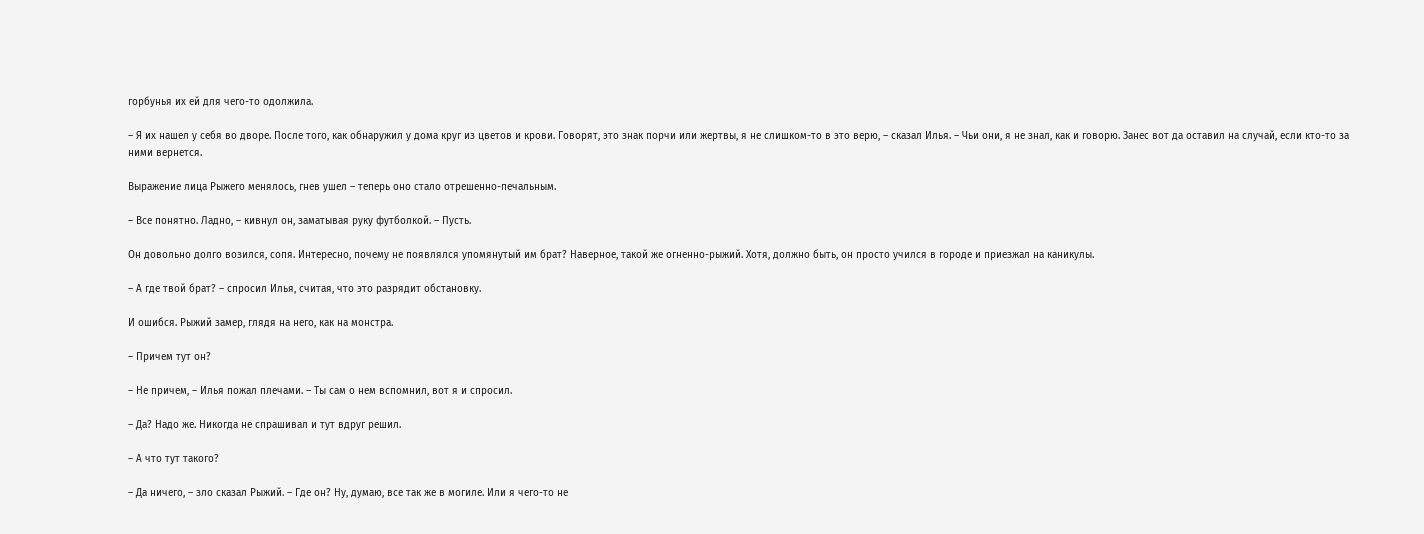горбунья их ей для чего-то одолжила.

– Я их нашел у себя во дворе. После того, как обнаружил у дома круг из цветов и крови. Говорят, это знак порчи или жертвы, я не слишком-то в это верю, – сказал Илья. – Чьи они, я не знал, как и говорю. Занес вот да оставил на случай, если кто-то за ними вернется.

Выражение лица Рыжего менялось, гнев ушел – теперь оно стало отрешенно-печальным.

– Все понятно. Ладно, – кивнул он, заматывая руку футболкой. – Пусть.

Он довольно долго возился, сопя. Интересно, почему не появлялся упомянутый им брат? Наверное, такой же огненно-рыжий. Хотя, должно быть, он просто учился в городе и приезжал на каникулы.

– А где твой брат? – спросил Илья, считая, что это разрядит обстановку.

И ошибся. Рыжий замер, глядя на него, как на монстра.

– Причем тут он?

– Не причем, – Илья пожал плечами. – Ты сам о нем вспомнил, вот я и спросил.

– Да? Надо же. Никогда не спрашивал и тут вдруг решил.

– А что тут такого?

– Да ничего, – зло сказал Рыжий. – Где он? Ну, думаю, все так же в могиле. Или я чего-то не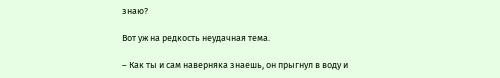знаю?

Вот уж на редкость неудачная тема.

– Как ты и сам наверняка знаешь, он прыгнул в воду и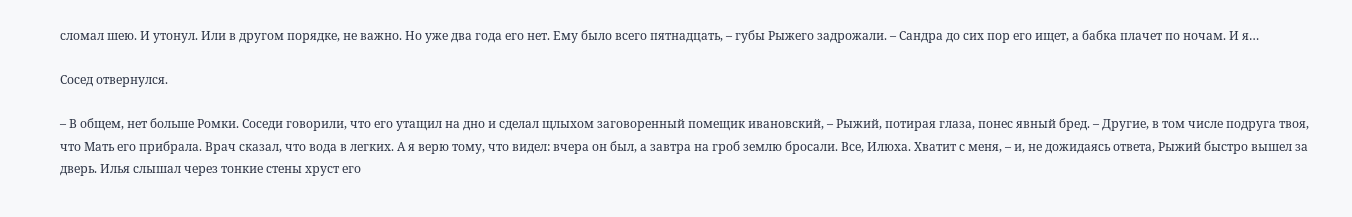сломал шею. И утонул. Или в другом порядке, не важно. Но уже два года его нет. Ему было всего пятнадцать, – губы Рыжего задрожали. – Сандра до сих пор его ищет, а бабка плачет по ночам. И я…

Сосед отвернулся.

– В общем, нет больше Ромки. Соседи говорили, что его утащил на дно и сделал щлыхом заговоренный помещик ивановский, – Рыжий, потирая глаза, понес явный бред. – Другие, в том числе подруга твоя, что Мать его прибрала. Врач сказал, что вода в легких. А я верю тому, что видел: вчера он был, а завтра на гроб землю бросали. Все, Илюха. Хватит с меня, – и, не дожидаясь ответа, Рыжий быстро вышел за дверь. Илья слышал через тонкие стены хруст его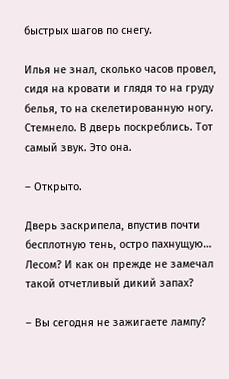быстрых шагов по снегу.

Илья не знал, сколько часов провел, сидя на кровати и глядя то на груду белья, то на скелетированную ногу. Стемнело. В дверь поскреблись. Тот самый звук. Это она.

– Открыто.

Дверь заскрипела, впустив почти бесплотную тень, остро пахнущую… Лесом? И как он прежде не замечал такой отчетливый дикий запах?

– Вы сегодня не зажигаете лампу?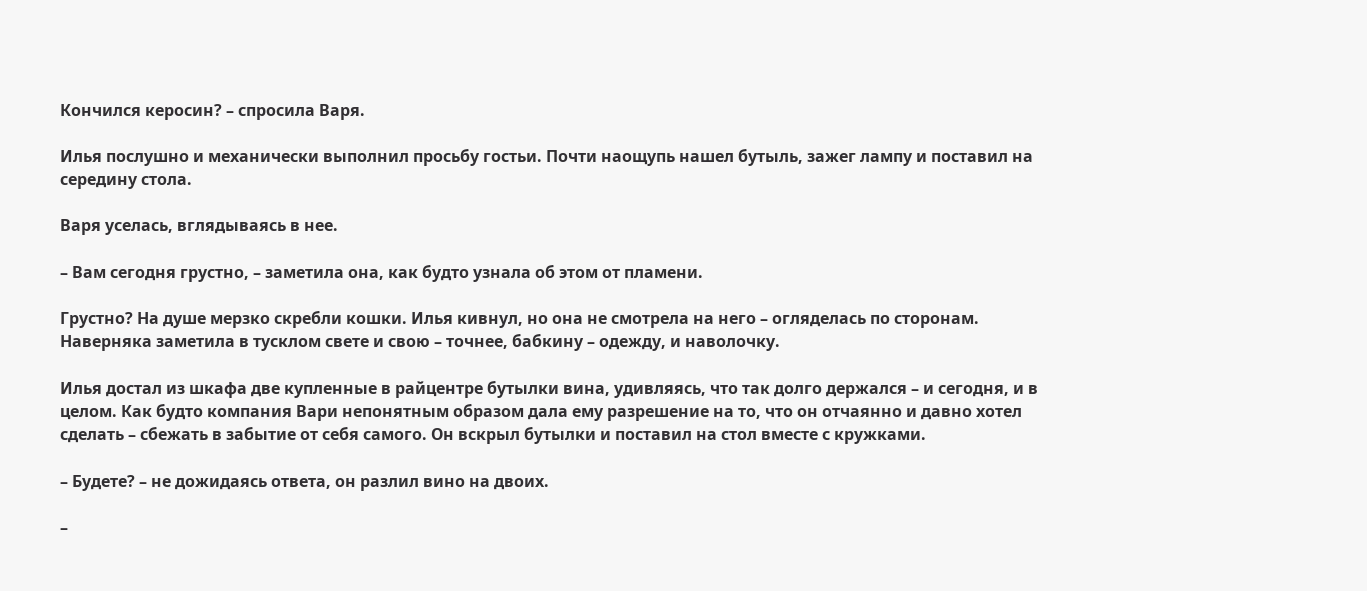Кончился керосин? – спросила Варя.

Илья послушно и механически выполнил просьбу гостьи. Почти наощупь нашел бутыль, зажег лампу и поставил на середину стола.

Варя уселась, вглядываясь в нее.

– Вам сегодня грустно, – заметила она, как будто узнала об этом от пламени.

Грустно? На душе мерзко скребли кошки. Илья кивнул, но она не смотрела на него – огляделась по сторонам. Наверняка заметила в тусклом свете и свою – точнее, бабкину – одежду, и наволочку.

Илья достал из шкафа две купленные в райцентре бутылки вина, удивляясь, что так долго держался – и сегодня, и в целом. Как будто компания Вари непонятным образом дала ему разрешение на то, что он отчаянно и давно хотел сделать – сбежать в забытие от себя самого. Он вскрыл бутылки и поставил на стол вместе с кружками.

– Будете? – не дожидаясь ответа, он разлил вино на двоих.

–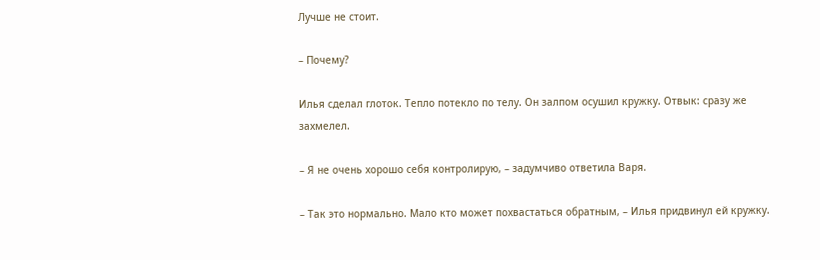Лучше не стоит.

– Почему?

Илья сделал глоток. Тепло потекло по телу. Он залпом осушил кружку. Отвык: сразу же захмелел.

– Я не очень хорошо себя контролирую, – задумчиво ответила Варя.

– Так это нормально. Мало кто может похвастаться обратным, – Илья придвинул ей кружку.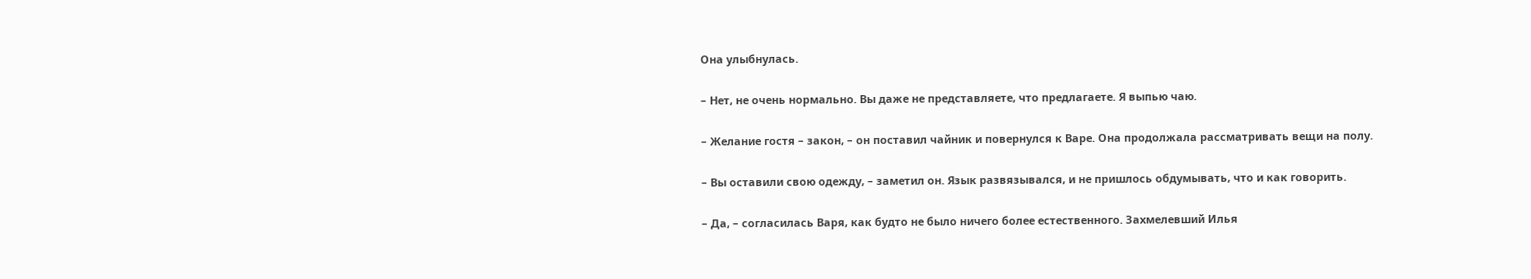Она улыбнулась.

– Нет, не очень нормально. Вы даже не представляете, что предлагаете. Я выпью чаю.

– Желание гостя – закон, – он поставил чайник и повернулся к Варе. Она продолжала рассматривать вещи на полу.

– Вы оставили свою одежду, – заметил он. Язык развязывался, и не пришлось обдумывать, что и как говорить.

– Да, – согласилась Варя, как будто не было ничего более естественного. Захмелевший Илья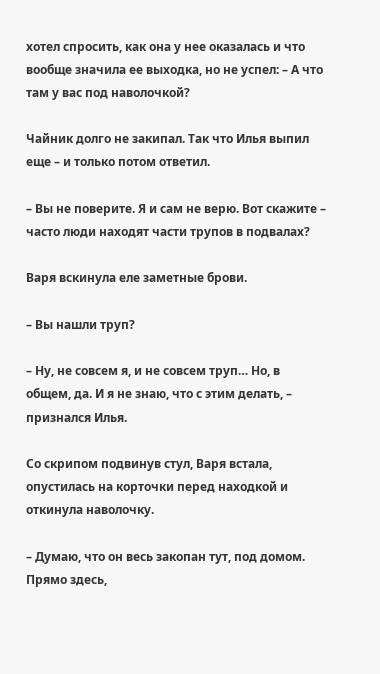хотел спросить, как она у нее оказалась и что вообще значила ее выходка, но не успел: – А что там у вас под наволочкой?

Чайник долго не закипал. Так что Илья выпил еще – и только потом ответил.

– Вы не поверите. Я и сам не верю. Вот скажите – часто люди находят части трупов в подвалах?

Варя вскинула еле заметные брови.

– Вы нашли труп?

– Ну, не совсем я, и не совсем труп… Но, в общем, да. И я не знаю, что с этим делать, – признался Илья.

Со скрипом подвинув стул, Варя встала, опустилась на корточки перед находкой и откинула наволочку.

– Думаю, что он весь закопан тут, под домом. Прямо здесь,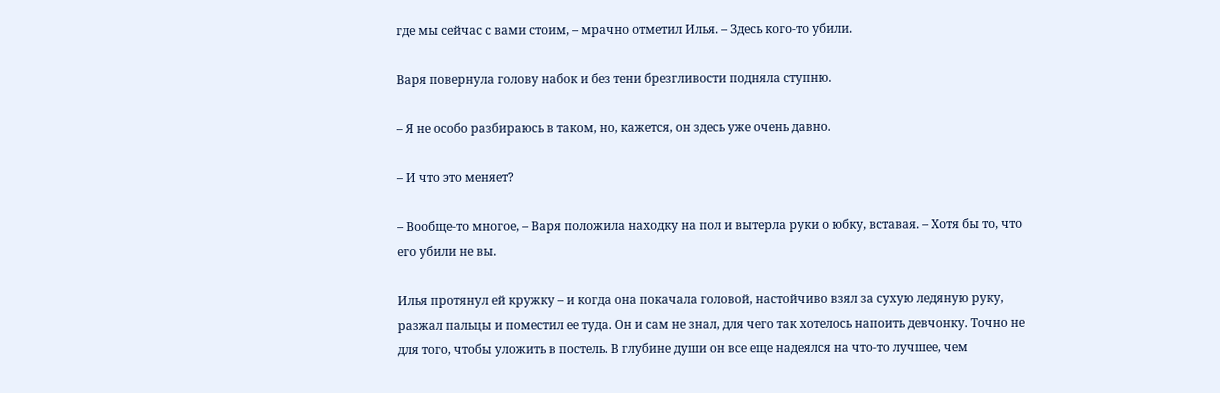где мы сейчас с вами стоим, – мрачно отметил Илья. – Здесь кого-то убили.

Варя повернула голову набок и без тени брезгливости подняла ступню.

– Я не особо разбираюсь в таком, но, кажется, он здесь уже очень давно.

– И что это меняет?

– Вообще-то многое, – Варя положила находку на пол и вытерла руки о юбку, вставая. – Хотя бы то, что его убили не вы.

Илья протянул ей кружку – и когда она покачала головой, настойчиво взял за сухую ледяную руку, разжал пальцы и поместил ее туда. Он и сам не знал, для чего так хотелось напоить девчонку. Точно не для того, чтобы уложить в постель. В глубине души он все еще надеялся на что-то лучшее, чем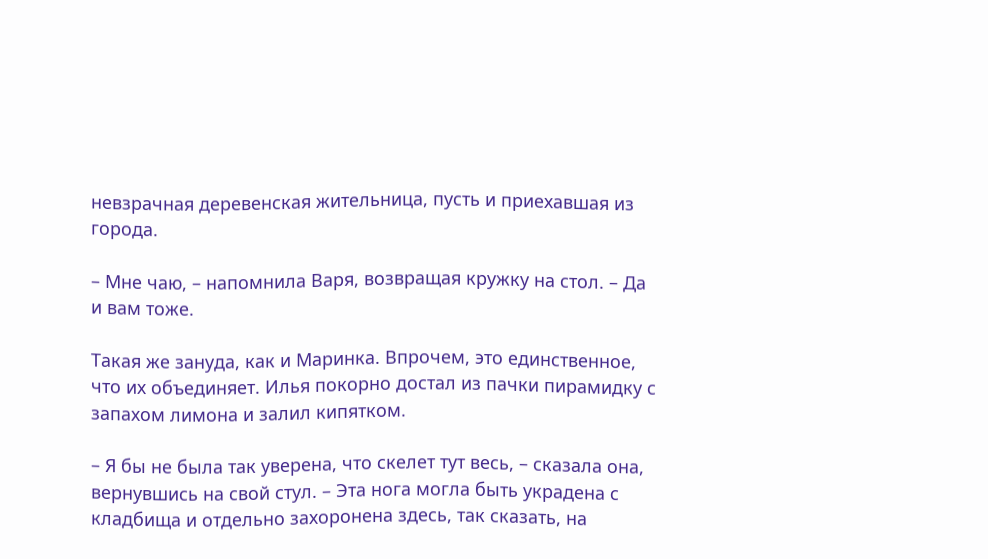невзрачная деревенская жительница, пусть и приехавшая из города.

– Мне чаю, – напомнила Варя, возвращая кружку на стол. – Да и вам тоже.

Такая же зануда, как и Маринка. Впрочем, это единственное, что их объединяет. Илья покорно достал из пачки пирамидку с запахом лимона и залил кипятком.

– Я бы не была так уверена, что скелет тут весь, – сказала она, вернувшись на свой стул. – Эта нога могла быть украдена с кладбища и отдельно захоронена здесь, так сказать, на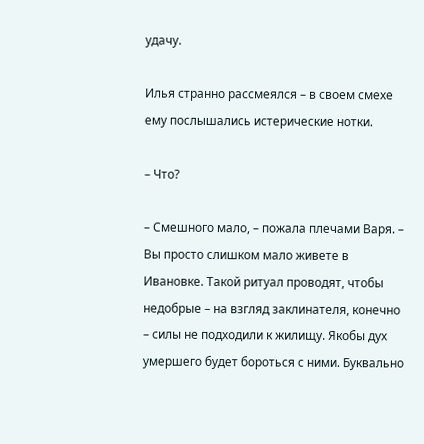удачу.

Илья странно рассмеялся – в своем смехе ему послышались истерические нотки.

– Что?

– Смешного мало, – пожала плечами Варя. – Вы просто слишком мало живете в Ивановке. Такой ритуал проводят, чтобы недобрые – на взгляд заклинателя, конечно – силы не подходили к жилищу. Якобы дух умершего будет бороться с ними. Буквально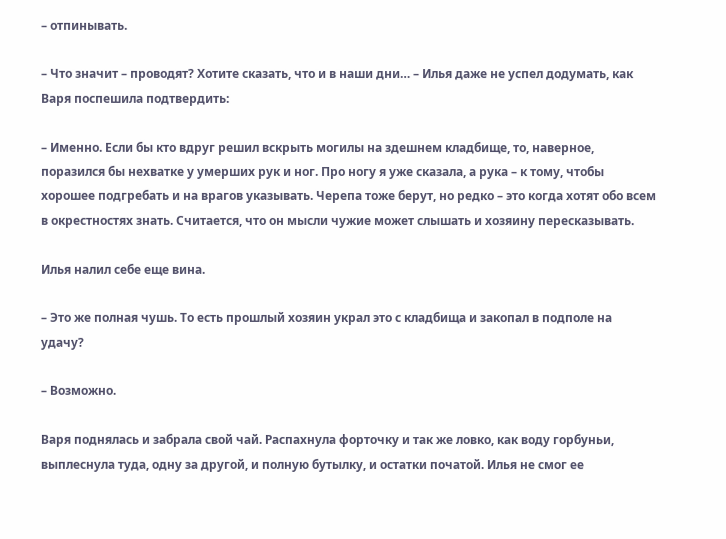– отпинывать.

– Что значит – проводят? Хотите сказать, что и в наши дни… – Илья даже не успел додумать, как Варя поспешила подтвердить:

– Именно. Если бы кто вдруг решил вскрыть могилы на здешнем кладбище, то, наверное, поразился бы нехватке у умерших рук и ног. Про ногу я уже сказала, а рука – к тому, чтобы хорошее подгребать и на врагов указывать. Черепа тоже берут, но редко – это когда хотят обо всем в окрестностях знать. Считается, что он мысли чужие может слышать и хозяину пересказывать.

Илья налил себе еще вина.

– Это же полная чушь. То есть прошлый хозяин украл это с кладбища и закопал в подполе на удачу?

– Возможно.

Варя поднялась и забрала свой чай. Распахнула форточку и так же ловко, как воду горбуньи, выплеснула туда, одну за другой, и полную бутылку, и остатки початой. Илья не смог ее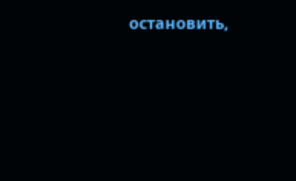остановить,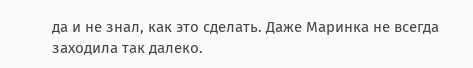да и не знал, как это сделать. Даже Маринка не всегда заходила так далеко.